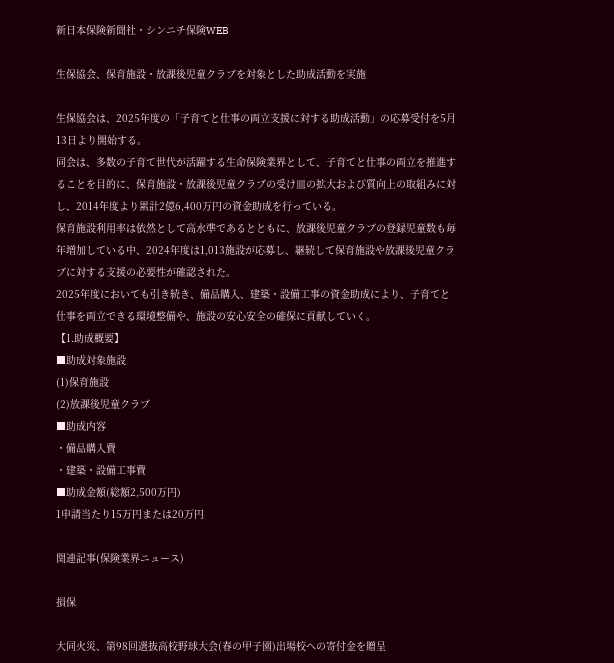新日本保険新聞社・シンニチ保険WEB

生保協会、保育施設・放課後児童クラブを対象とした助成活動を実施

生保協会は、2025年度の「子育てと仕事の両立支援に対する助成活動」の応募受付を5月13日より開始する。
同会は、多数の子育て世代が活躍する生命保険業界として、子育てと仕事の両立を推進することを目的に、保育施設・放課後児童クラブの受け皿の拡大および質向上の取組みに対し、2014年度より累計2億6,400万円の資金助成を行っている。
保育施設利用率は依然として高水準であるとともに、放課後児童クラブの登録児童数も毎年増加している中、2024年度は1,013施設が応募し、継続して保育施設や放課後児童クラブに対する支援の必要性が確認された。
2025年度においても引き続き、備品購入、建築・設備工事の資金助成により、子育てと仕事を両立できる環境整備や、施設の安心安全の確保に貢献していく。
【1.助成概要】
■助成対象施設
(1)保育施設
(2)放課後児童クラブ
■助成内容
・備品購入費
・建築・設備工事費
■助成金額(総額2,500万円)
1申請当たり15万円または20万円

関連記事(保険業界ニュース)

損保

大同火災、第98回選抜高校野球大会(春の甲子園)出場校への寄付金を贈呈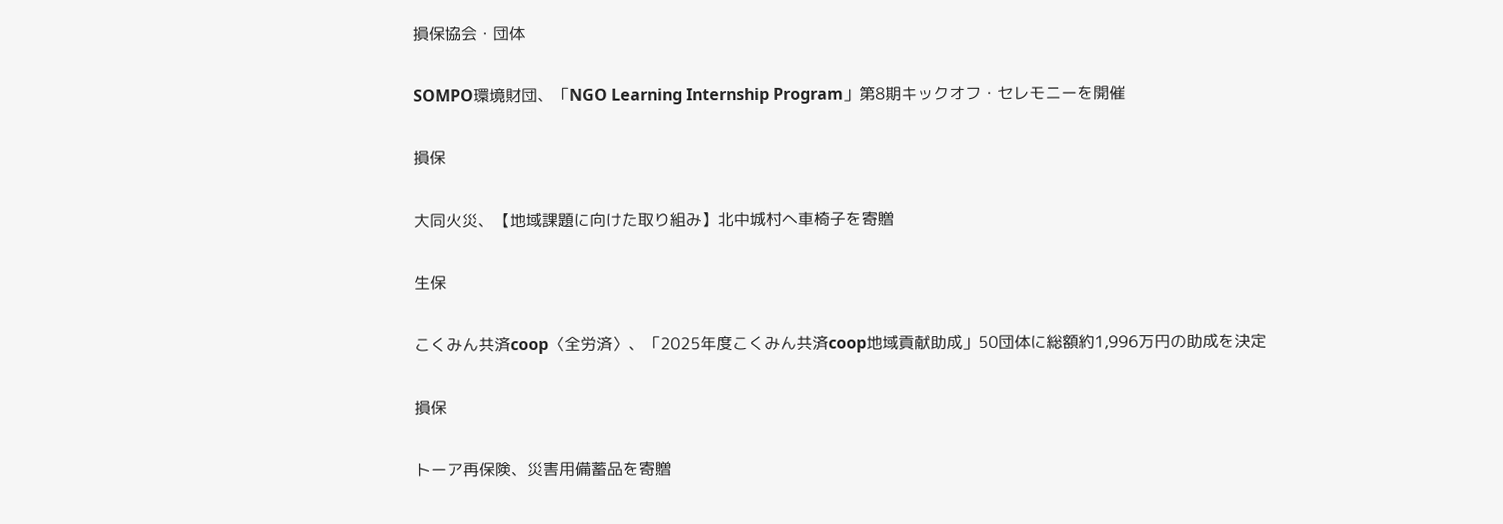損保協会・団体

SOMPO環境財団、「NGO Learning Internship Program」第8期キックオフ・セレモニーを開催

損保

大同火災、【地域課題に向けた取り組み】北中城村へ車椅子を寄贈

生保

こくみん共済coop〈全労済〉、「2025年度こくみん共済coop地域貢献助成」50団体に総額約1,996万円の助成を決定

損保

トーア再保険、災害用備蓄品を寄贈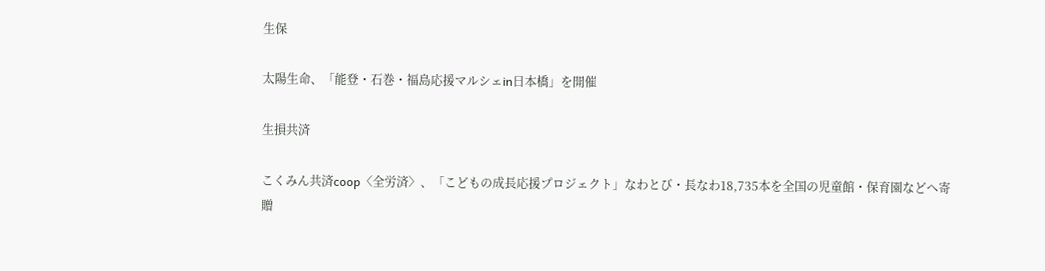生保

太陽生命、「能登・石巻・福島応援マルシェin日本橋」を開催

生損共済

こくみん共済coop〈全労済〉、「こどもの成長応援プロジェクト」なわとび・長なわ18,735本を全国の児童館・保育園などへ寄贈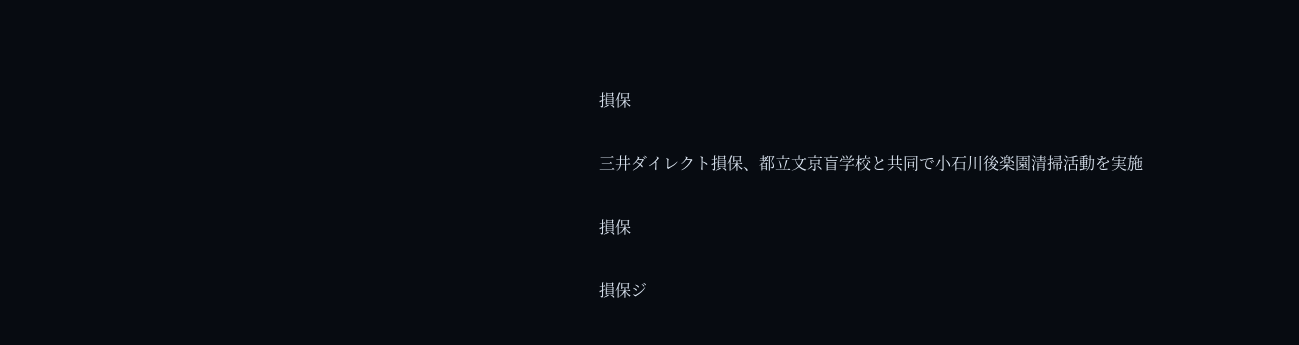損保

三井ダイレクト損保、都立文京盲学校と共同で小石川後楽園清掃活動を実施

損保

損保ジ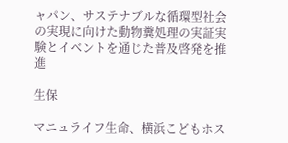ャパン、サステナブルな循環型社会の実現に向けた動物糞処理の実証実験とイベントを通じた普及啓発を推進

生保

マニュライフ生命、横浜こどもホス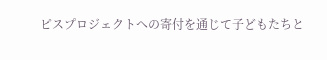ピスプロジェクトへの寄付を通じて子どもたちと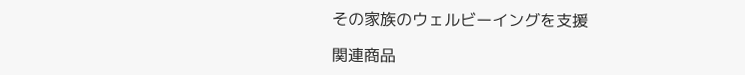その家族のウェルビーイングを支援

関連商品